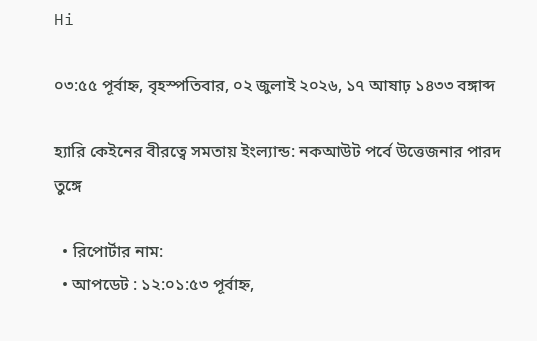Hi

০৩:৫৫ পূর্বাহ্ন, বৃহস্পতিবার, ০২ জুলাই ২০২৬, ১৭ আষাঢ় ১৪৩৩ বঙ্গাব্দ

হ্যারি কেইনের বীরত্বে সমতায় ইংল্যান্ড: নকআউট পর্বে উত্তেজনার পারদ তুঙ্গে

  • রিপোর্টার নাম:
  • আপডেট : ১২:০১:৫৩ পূর্বাহ্ন,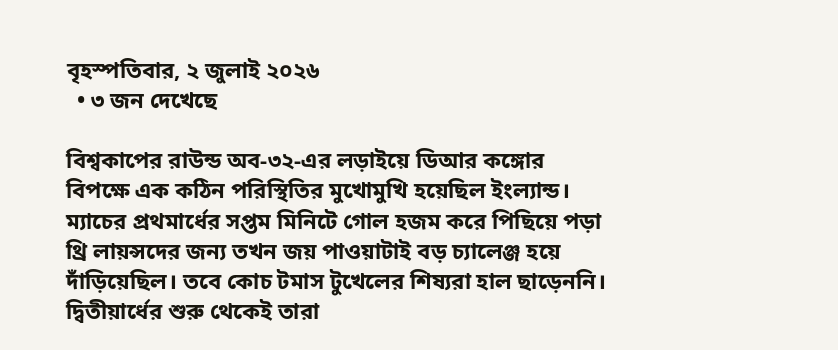বৃহস্পতিবার, ২ জুলাই ২০২৬
  • ৩ জন দেখেছে

বিশ্বকাপের রাউন্ড অব-৩২-এর লড়াইয়ে ডিআর কঙ্গোর বিপক্ষে এক কঠিন পরিস্থিতির মুখোমুখি হয়েছিল ইংল্যান্ড। ম্যাচের প্রথমার্ধের সপ্তম মিনিটে গোল হজম করে পিছিয়ে পড়া থ্রি লায়ন্সদের জন্য তখন জয় পাওয়াটাই বড় চ্যালেঞ্জ হয়ে দাঁড়িয়েছিল। তবে কোচ টমাস টুখেলের শিষ্যরা হাল ছাড়েননি। দ্বিতীয়ার্ধের শুরু থেকেই তারা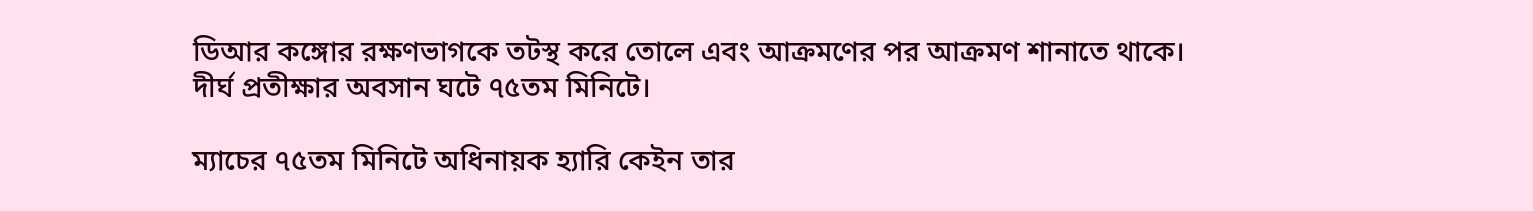ডিআর কঙ্গোর রক্ষণভাগকে তটস্থ করে তোলে এবং আক্রমণের পর আক্রমণ শানাতে থাকে। দীর্ঘ প্রতীক্ষার অবসান ঘটে ৭৫তম মিনিটে।

ম্যাচের ৭৫তম মিনিটে অধিনায়ক হ্যারি কেইন তার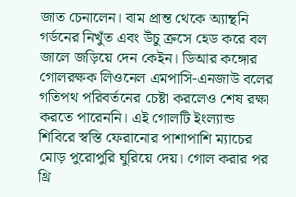জাত চেনালেন। বাম প্রান্ত থেকে অ্যান্থনি গর্ডনের নিখুঁত এবং উঁচু ক্রসে হেড করে বল জালে জড়িয়ে দেন কেইন। ডিআর কঙ্গোর গোলরক্ষক লিওনেল এমপাসি-এনজাউ বলের গতিপথ পরিবর্তনের চেষ্টা করলেও শেষ রক্ষা করতে পারেননি। এই গোলটি ইংল্যান্ড শিবিরে স্বস্তি ফেরানোর পাশাপাশি ম্যাচের মোড় পুরোপুরি ঘুরিয়ে দেয়। গোল করার পর থ্রি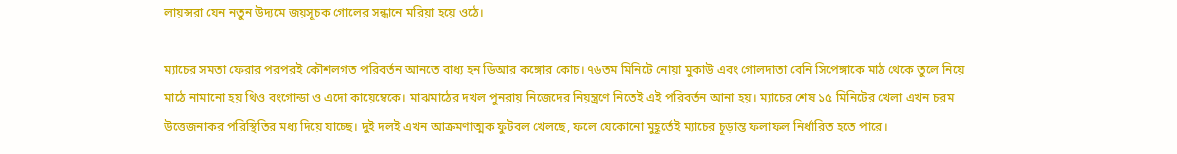লায়ন্সরা যেন নতুন উদ্যমে জয়সূচক গোলের সন্ধানে মরিয়া হয়ে ওঠে।

ম্যাচের সমতা ফেরার পরপরই কৌশলগত পরিবর্তন আনতে বাধ্য হন ডিআর কঙ্গোর কোচ। ৭৬তম মিনিটে নোয়া মুকাউ এবং গোলদাতা বেনি সিপেঙ্গাকে মাঠ থেকে তুলে নিয়ে মাঠে নামানো হয় থিও বংগোন্ডা ও এদো কায়েম্বেকে। মাঝমাঠের দখল পুনরায় নিজেদের নিয়ন্ত্রণে নিতেই এই পরিবর্তন আনা হয়। ম্যাচের শেষ ১৫ মিনিটের খেলা এখন চরম উত্তেজনাকর পরিস্থিতির মধ্য দিয়ে যাচ্ছে। দুই দলই এখন আক্রমণাত্মক ফুটবল খেলছে, ফলে যেকোনো মুহূর্তেই ম্যাচের চূড়ান্ত ফলাফল নির্ধারিত হতে পারে।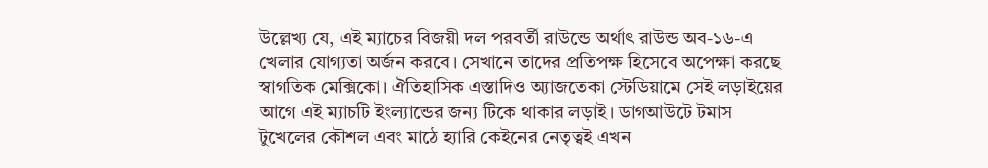উল্লেখ্য যে, এই ম্যাচের বিজয়ী দল পরবর্তী রাউন্ডে অর্থাৎ রাউন্ড অব-১৬-এ খেলার যোগ্যতা অর্জন করবে। সেখানে তাদের প্রতিপক্ষ হিসেবে অপেক্ষা করছে স্বাগতিক মেক্সিকো। ঐতিহাসিক এস্তাদিও অ্যাজতেকা স্টেডিয়ামে সেই লড়াইয়ের আগে এই ম্যাচটি ইংল্যান্ডের জন্য টিকে থাকার লড়াই। ডাগআউটে টমাস টুখেলের কৌশল এবং মাঠে হ্যারি কেইনের নেতৃত্বই এখন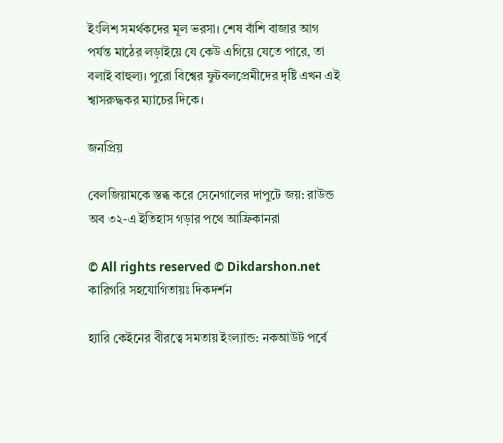ইংলিশ সমর্থকদের মূল ভরসা। শেষ বাঁশি বাজার আগ পর্যন্ত মাঠের লড়াইয়ে যে কেউ এগিয়ে যেতে পারে, তা বলাই বাহুল্য। পুরো বিশ্বের ফুটবলপ্রেমীদের দৃষ্টি এখন এই শ্বাসরুদ্ধকর ম্যাচের দিকে।

জনপ্রিয়

বেলজিয়ামকে স্তব্ধ করে সেনেগালের দাপুটে জয়: রাউন্ড অব ৩২-এ ইতিহাস গড়ার পথে আফ্রিকানরা

© All rights reserved © Dikdarshon.net
কারিগরি সহযোগিতায়ঃ দিকদর্শন

হ্যারি কেইনের বীরত্বে সমতায় ইংল্যান্ড: নকআউট পর্বে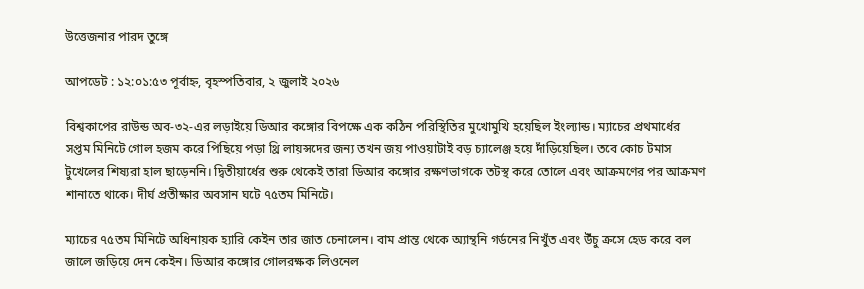উত্তেজনার পারদ তুঙ্গে

আপডেট : ১২:০১:৫৩ পূর্বাহ্ন, বৃহস্পতিবার, ২ জুলাই ২০২৬

বিশ্বকাপের রাউন্ড অব-৩২-এর লড়াইয়ে ডিআর কঙ্গোর বিপক্ষে এক কঠিন পরিস্থিতির মুখোমুখি হয়েছিল ইংল্যান্ড। ম্যাচের প্রথমার্ধের সপ্তম মিনিটে গোল হজম করে পিছিয়ে পড়া থ্রি লায়ন্সদের জন্য তখন জয় পাওয়াটাই বড় চ্যালেঞ্জ হয়ে দাঁড়িয়েছিল। তবে কোচ টমাস টুখেলের শিষ্যরা হাল ছাড়েননি। দ্বিতীয়ার্ধের শুরু থেকেই তারা ডিআর কঙ্গোর রক্ষণভাগকে তটস্থ করে তোলে এবং আক্রমণের পর আক্রমণ শানাতে থাকে। দীর্ঘ প্রতীক্ষার অবসান ঘটে ৭৫তম মিনিটে।

ম্যাচের ৭৫তম মিনিটে অধিনায়ক হ্যারি কেইন তার জাত চেনালেন। বাম প্রান্ত থেকে অ্যান্থনি গর্ডনের নিখুঁত এবং উঁচু ক্রসে হেড করে বল জালে জড়িয়ে দেন কেইন। ডিআর কঙ্গোর গোলরক্ষক লিওনেল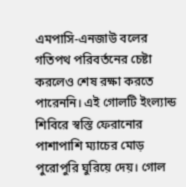এমপাসি-এনজাউ বলের গতিপথ পরিবর্তনের চেষ্টা করলেও শেষ রক্ষা করতে পারেননি। এই গোলটি ইংল্যান্ড শিবিরে স্বস্তি ফেরানোর পাশাপাশি ম্যাচের মোড় পুরোপুরি ঘুরিয়ে দেয়। গোল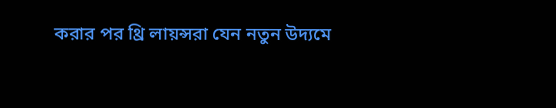করার পর থ্রি লায়ন্সরা যেন নতুন উদ্যমে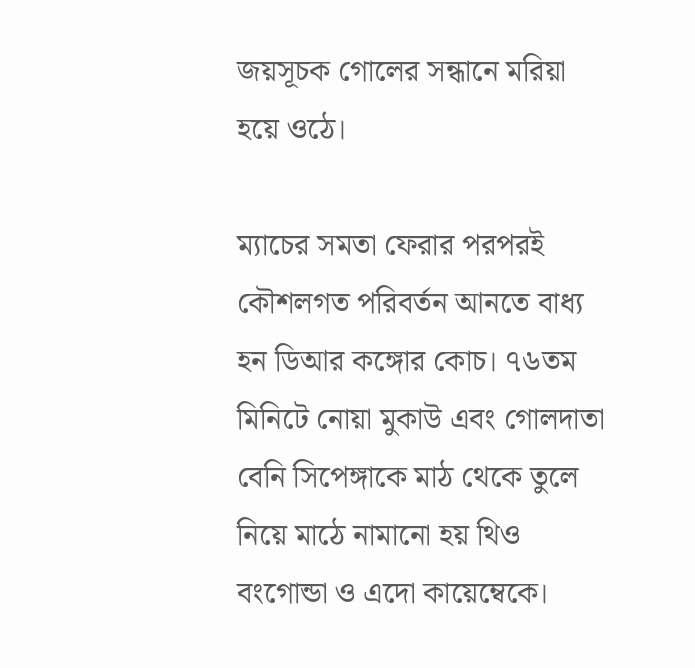জয়সূচক গোলের সন্ধানে মরিয়া হয়ে ওঠে।

ম্যাচের সমতা ফেরার পরপরই কৌশলগত পরিবর্তন আনতে বাধ্য হন ডিআর কঙ্গোর কোচ। ৭৬তম মিনিটে নোয়া মুকাউ এবং গোলদাতা বেনি সিপেঙ্গাকে মাঠ থেকে তুলে নিয়ে মাঠে নামানো হয় থিও বংগোন্ডা ও এদো কায়েম্বেকে।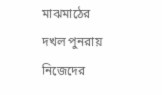মাঝমাঠের দখল পুনরায় নিজেদের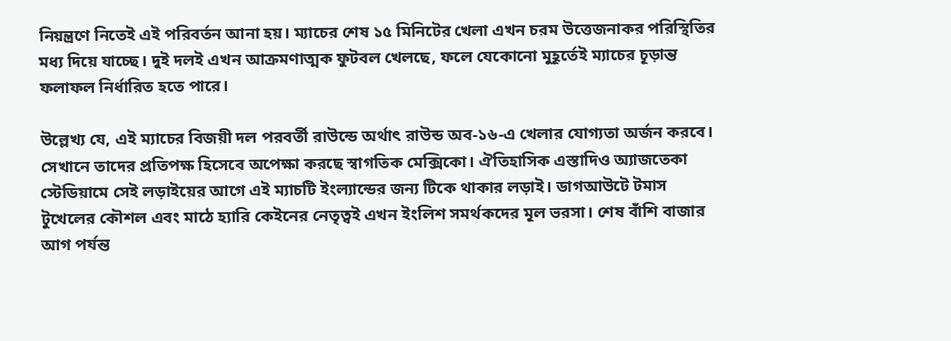নিয়ন্ত্রণে নিতেই এই পরিবর্তন আনা হয়। ম্যাচের শেষ ১৫ মিনিটের খেলা এখন চরম উত্তেজনাকর পরিস্থিতির মধ্য দিয়ে যাচ্ছে। দুই দলই এখন আক্রমণাত্মক ফুটবল খেলছে, ফলে যেকোনো মুহূর্তেই ম্যাচের চূড়ান্ত ফলাফল নির্ধারিত হতে পারে।

উল্লেখ্য যে, এই ম্যাচের বিজয়ী দল পরবর্তী রাউন্ডে অর্থাৎ রাউন্ড অব-১৬-এ খেলার যোগ্যতা অর্জন করবে। সেখানে তাদের প্রতিপক্ষ হিসেবে অপেক্ষা করছে স্বাগতিক মেক্সিকো। ঐতিহাসিক এস্তাদিও অ্যাজতেকা স্টেডিয়ামে সেই লড়াইয়ের আগে এই ম্যাচটি ইংল্যান্ডের জন্য টিকে থাকার লড়াই। ডাগআউটে টমাস টুখেলের কৌশল এবং মাঠে হ্যারি কেইনের নেতৃত্বই এখন ইংলিশ সমর্থকদের মূল ভরসা। শেষ বাঁশি বাজার আগ পর্যন্ত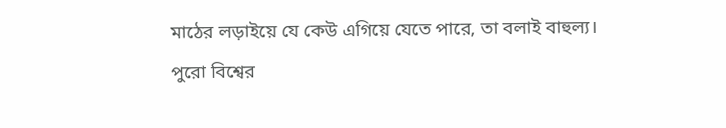মাঠের লড়াইয়ে যে কেউ এগিয়ে যেতে পারে, তা বলাই বাহুল্য। পুরো বিশ্বের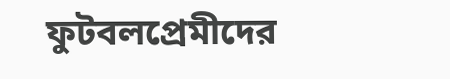ফুটবলপ্রেমীদের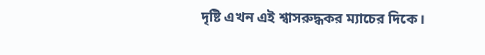দৃষ্টি এখন এই শ্বাসরুদ্ধকর ম্যাচের দিকে।